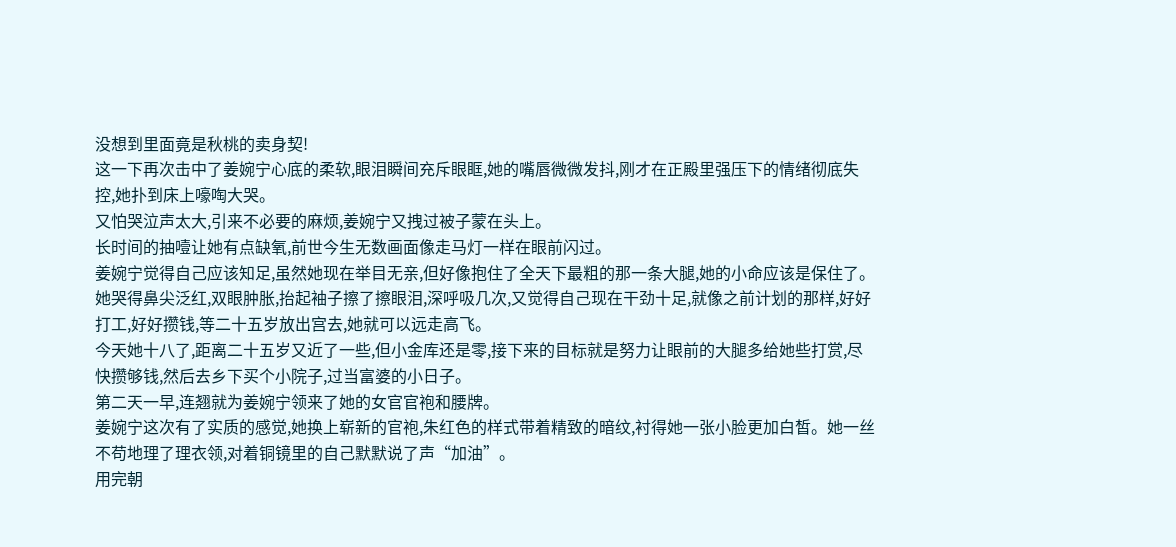没想到里面竟是秋桃的卖身契!
这一下再次击中了姜婉宁心底的柔软,眼泪瞬间充斥眼眶,她的嘴唇微微发抖,刚才在正殿里强压下的情绪彻底失控,她扑到床上嚎啕大哭。
又怕哭泣声太大,引来不必要的麻烦,姜婉宁又拽过被子蒙在头上。
长时间的抽噎让她有点缺氧,前世今生无数画面像走马灯一样在眼前闪过。
姜婉宁觉得自己应该知足,虽然她现在举目无亲,但好像抱住了全天下最粗的那一条大腿,她的小命应该是保住了。
她哭得鼻尖泛红,双眼肿胀,抬起袖子擦了擦眼泪,深呼吸几次,又觉得自己现在干劲十足,就像之前计划的那样,好好打工,好好攒钱,等二十五岁放出宫去,她就可以远走高飞。
今天她十八了,距离二十五岁又近了一些,但小金库还是零,接下来的目标就是努力让眼前的大腿多给她些打赏,尽快攒够钱,然后去乡下买个小院子,过当富婆的小日子。
第二天一早,连翘就为姜婉宁领来了她的女官官袍和腰牌。
姜婉宁这次有了实质的感觉,她换上崭新的官袍,朱红色的样式带着精致的暗纹,衬得她一张小脸更加白皙。她一丝不苟地理了理衣领,对着铜镜里的自己默默说了声“加油”。
用完朝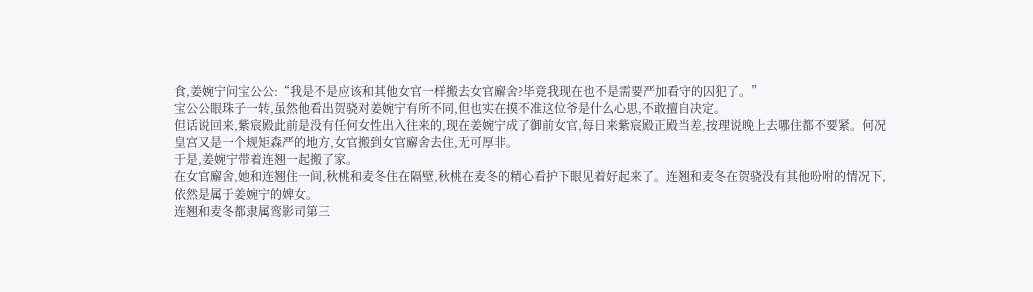食,姜婉宁问宝公公:“我是不是应该和其他女官一样搬去女官廨舍?毕竟我现在也不是需要严加看守的囚犯了。”
宝公公眼珠子一转,虽然他看出贺骁对姜婉宁有所不同,但也实在摸不准这位爷是什么心思,不敢擅自决定。
但话说回来,紫宸殿此前是没有任何女性出入往来的,现在姜婉宁成了御前女官,每日来紫宸殿正殿当差,按理说晚上去哪住都不要紧。何况皇宫又是一个规矩森严的地方,女官搬到女官廨舍去住,无可厚非。
于是,姜婉宁带着连翘一起搬了家。
在女官廨舍,她和连翘住一间,秋桃和麦冬住在隔壁,秋桃在麦冬的精心看护下眼见着好起来了。连翘和麦冬在贺骁没有其他吩咐的情况下,依然是属于姜婉宁的婢女。
连翘和麦冬都隶属鸾影司第三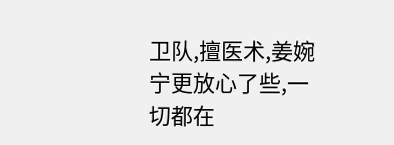卫队,擅医术,姜婉宁更放心了些,一切都在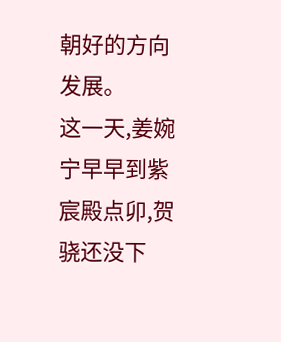朝好的方向发展。
这一天,姜婉宁早早到紫宸殿点卯,贺骁还没下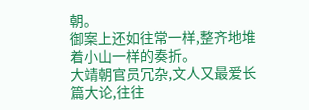朝。
御案上还如往常一样,整齐地堆着小山一样的奏折。
大靖朝官员冗杂,文人又最爱长篇大论,往往